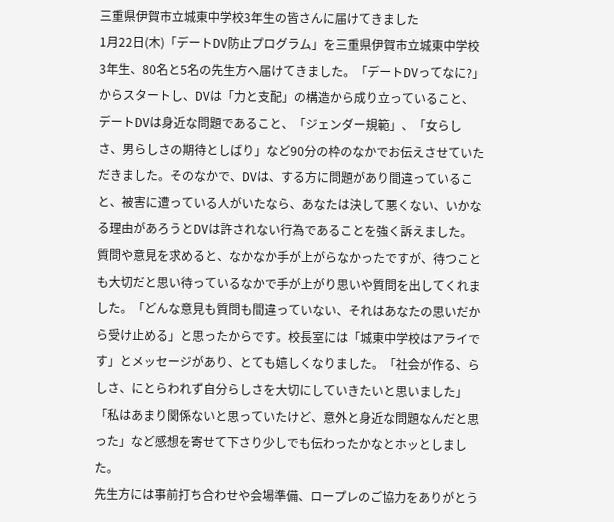三重県伊賀市立城東中学校3年生の皆さんに届けてきました
1月22日(木)「デートDV防止プログラム」を三重県伊賀市立城東中学校3年生、80名と5名の先生方へ届けてきました。「デートDVってなに?」からスタートし、DVは「力と支配」の構造から成り立っていること、デートDVは身近な問題であること、「ジェンダー規範」、「女らしさ、男らしさの期待としばり」など90分の枠のなかでお伝えさせていただきました。そのなかで、DVは、する方に問題があり間違っていること、被害に遭っている人がいたなら、あなたは決して悪くない、いかなる理由があろうとDVは許されない行為であることを強く訴えました。質問や意見を求めると、なかなか手が上がらなかったですが、待つことも大切だと思い待っているなかで手が上がり思いや質問を出してくれました。「どんな意見も質問も間違っていない、それはあなたの思いだから受け止める」と思ったからです。校長室には「城東中学校はアライです」とメッセージがあり、とても嬉しくなりました。「社会が作る、らしさ、にとらわれず自分らしさを大切にしていきたいと思いました」「私はあまり関係ないと思っていたけど、意外と身近な問題なんだと思った」など感想を寄せて下さり少しでも伝わったかなとホッとしました。
先生方には事前打ち合わせや会場準備、ロープレのご協力をありがとう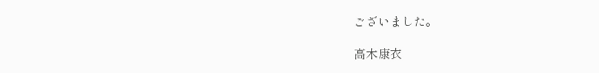ございました。

高木康衣